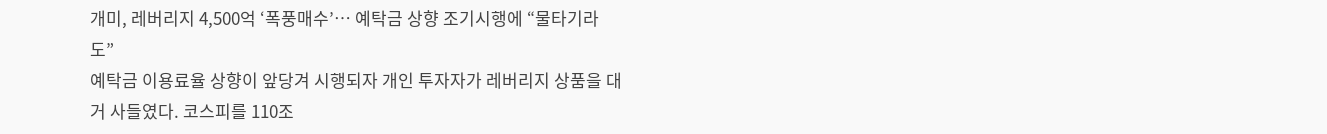개미, 레버리지 4,500억 ‘폭풍매수’… 예탁금 상향 조기시행에 “물타기라도”
예탁금 이용료율 상향이 앞당겨 시행되자 개인 투자자가 레버리지 상품을 대거 사들였다. 코스피를 110조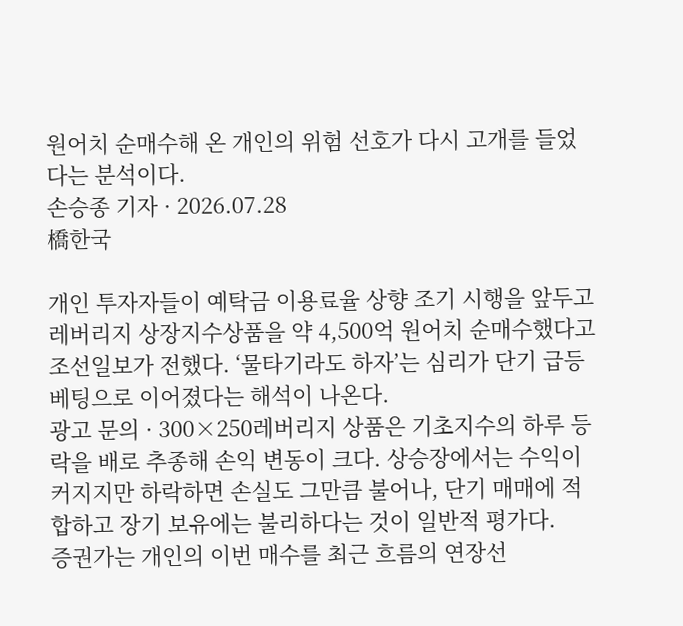원어치 순매수해 온 개인의 위험 선호가 다시 고개를 들었다는 분석이다.
손승종 기자 · 2026.07.28
橋한국

개인 투자자들이 예탁금 이용료율 상향 조기 시행을 앞두고 레버리지 상장지수상품을 약 4,500억 원어치 순매수했다고 조선일보가 전했다. ‘물타기라도 하자’는 심리가 단기 급등 베팅으로 이어졌다는 해석이 나온다.
광고 문의 · 300×250레버리지 상품은 기초지수의 하루 등락을 배로 추종해 손익 변동이 크다. 상승장에서는 수익이 커지지만 하락하면 손실도 그만큼 불어나, 단기 매매에 적합하고 장기 보유에는 불리하다는 것이 일반적 평가다.
증권가는 개인의 이번 매수를 최근 흐름의 연장선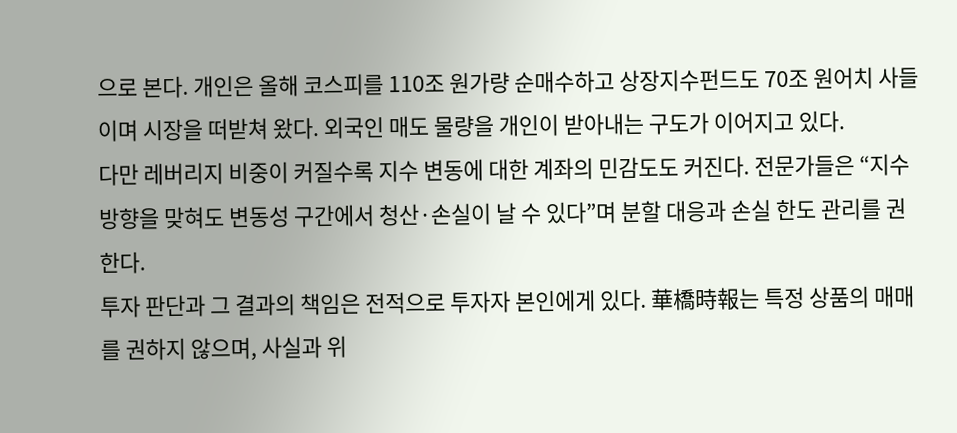으로 본다. 개인은 올해 코스피를 110조 원가량 순매수하고 상장지수펀드도 70조 원어치 사들이며 시장을 떠받쳐 왔다. 외국인 매도 물량을 개인이 받아내는 구도가 이어지고 있다.
다만 레버리지 비중이 커질수록 지수 변동에 대한 계좌의 민감도도 커진다. 전문가들은 “지수 방향을 맞혀도 변동성 구간에서 청산·손실이 날 수 있다”며 분할 대응과 손실 한도 관리를 권한다.
투자 판단과 그 결과의 책임은 전적으로 투자자 본인에게 있다. 華橋時報는 특정 상품의 매매를 권하지 않으며, 사실과 위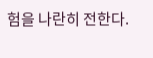험을 나란히 전한다.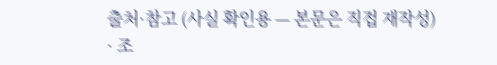출처·참고 (사실 확인용 — 본문은 직접 재작성)
· 조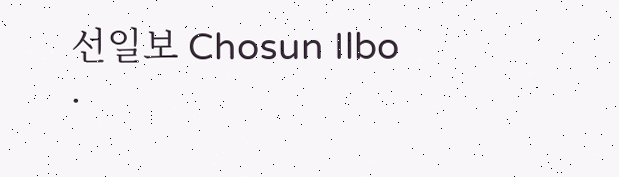선일보 Chosun Ilbo
·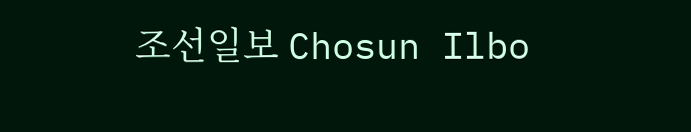조선일보 Chosun Ilbo